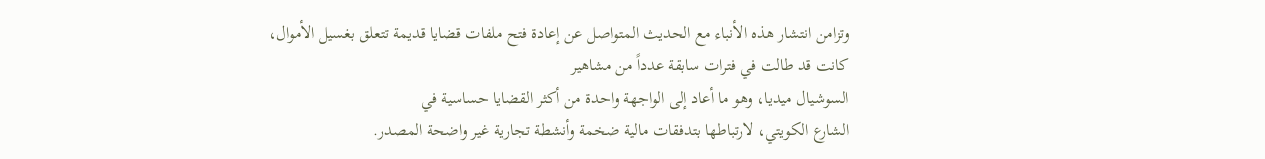وتزامن انتشار هذه الأنباء مع الحديث المتواصل عن إعادة فتح ملفات قضايا قديمة تتعلق بغسيل الأموال، كانت قد طالت في فترات سابقة عدداً من مشاهير
السوشيال ميديا، وهو ما أعاد إلى الواجهة واحدة من أكثر القضايا حساسية في
الشارع الكويتي، لارتباطها بتدفقات مالية ضخمة وأنشطة تجارية غير واضحة المصدر.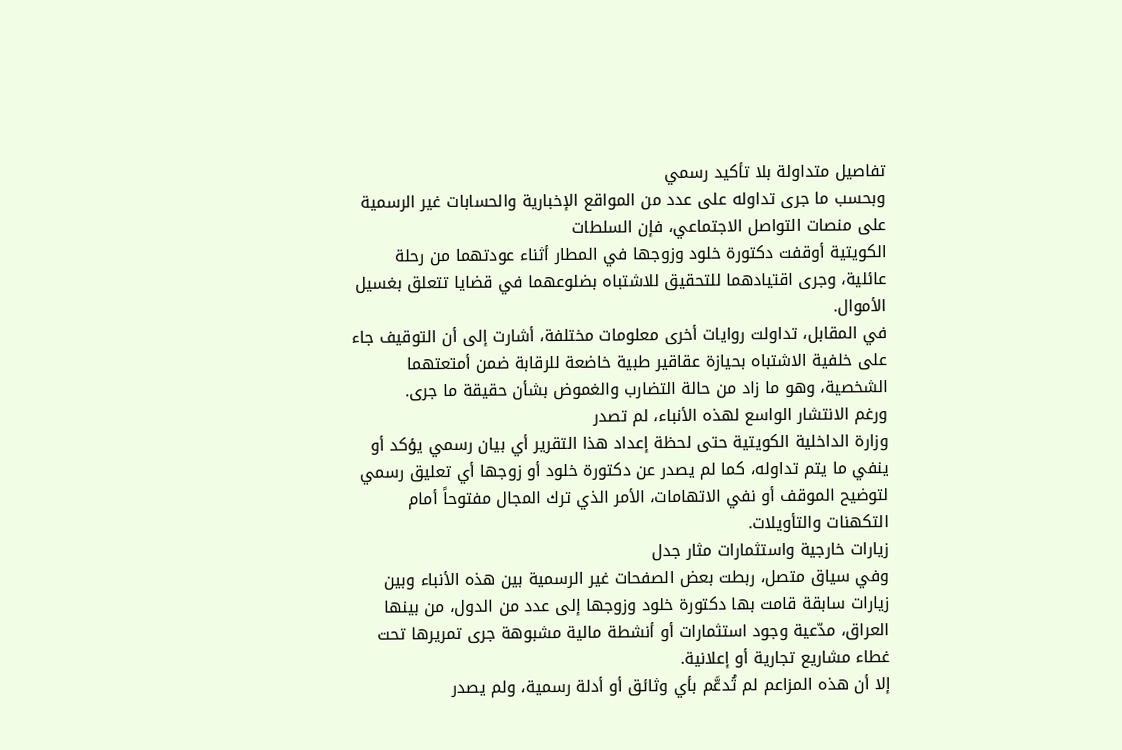تفاصيل متداولة بلا تأكيد رسمي
وبحسب ما جرى تداوله على عدد من المواقع الإخبارية والحسابات غير الرسمية على منصات التواصل الاجتماعي، فإن السلطات
الكويتية أوقفت دكتورة خلود وزوجها في المطار أثناء عودتهما من رحلة عائلية، وجرى اقتيادهما للتحقيق للاشتباه بضلوعهما في قضايا تتعلق بغسيل الأموال.
في المقابل، تداولت روايات أخرى معلومات مختلفة، أشارت إلى أن التوقيف جاء على خلفية الاشتباه بحيازة عقاقير طبية خاضعة للرقابة ضمن أمتعتهما الشخصية، وهو ما زاد من حالة التضارب والغموض بشأن حقيقة ما جرى.
ورغم الانتشار الواسع لهذه الأنباء، لم تصدر
وزارة الداخلية الكويتية حتى لحظة إعداد هذا التقرير أي بيان رسمي يؤكد أو ينفي ما يتم تداوله، كما لم يصدر عن دكتورة خلود أو زوجها أي تعليق رسمي لتوضيح الموقف أو نفي الاتهامات، الأمر الذي ترك المجال مفتوحاً أمام التكهنات والتأويلات.
زيارات خارجية واستثمارات مثار جدل
وفي سياق متصل، ربطت بعض الصفحات غير الرسمية بين هذه الأنباء وبين زيارات سابقة قامت بها دكتورة خلود وزوجها إلى عدد من الدول، من بينها
العراق، مدّعية وجود استثمارات أو أنشطة مالية مشبوهة جرى تمريرها تحت غطاء مشاريع تجارية أو إعلانية.
إلا أن هذه المزاعم لم تُدعَّم بأي وثائق أو أدلة رسمية، ولم يصدر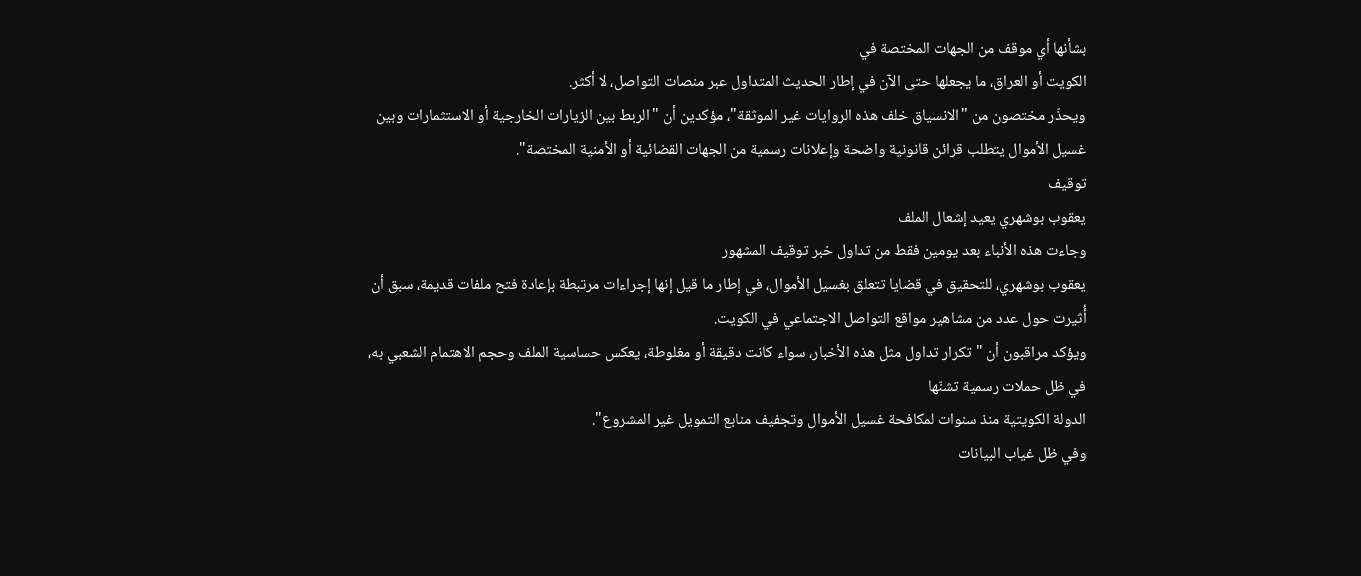بشأنها أي موقف من الجهات المختصة في
الكويت أو العراق، ما يجعلها حتى الآن في إطار الحديث المتداول عبر منصات التواصل، لا أكثر.
ويحذّر مختصون من "الانسياق خلف هذه الروايات غير الموثقة"، مؤكدين أن "الربط بين الزيارات الخارجية أو الاستثمارات وبين غسيل الأموال يتطلب قرائن قانونية واضحة وإعلانات رسمية من الجهات القضائية أو الأمنية المختصة".
توقيف
يعقوب بوشهري يعيد إشعال الملف
وجاءت هذه الأنباء بعد يومين فقط من تداول خبر توقيف المشهور
يعقوب بوشهري، للتحقيق في قضايا تتعلق بغسيل الأموال، في إطار ما قيل إنها إجراءات مرتبطة بإعادة فتح ملفات قديمة، سبق أن أُثيرت حول عدد من مشاهير مواقع التواصل الاجتماعي في الكويت.
ويؤكد مراقبون أن "تكرار تداول مثل هذه الأخبار، سواء كانت دقيقة أو مغلوطة، يعكس حساسية الملف وحجم الاهتمام الشعبي به، في ظل حملات رسمية تشنّها
الدولة الكويتية منذ سنوات لمكافحة غسيل الأموال وتجفيف منابع التمويل غير المشروع".
وفي ظل غياب البيانات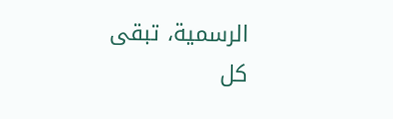الرسمية، تبقى كل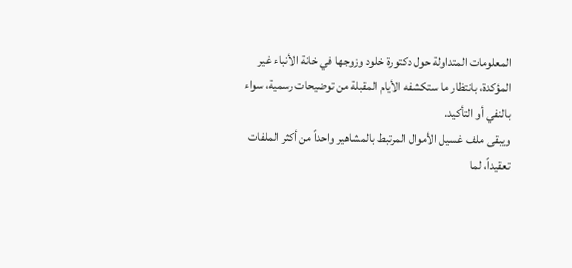المعلومات المتداولة حول دكتورة خلود وزوجها في خانة الأنباء غير المؤكدة، بانتظار ما ستكشفه الأيام المقبلة من توضيحات رسمية، سواء بالنفي أو التأكيد.
ويبقى ملف غسيل الأموال المرتبط بالمشاهير واحداً من أكثر الملفات تعقيداً، لما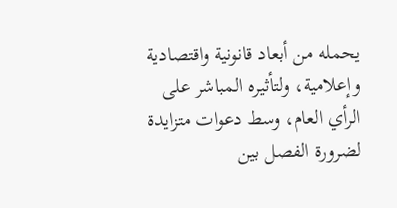يحمله من أبعاد قانونية واقتصادية وإعلامية، ولتأثيره المباشر على الرأي العام، وسط دعوات متزايدة لضرورة الفصل بين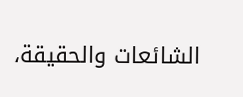الشائعات والحقيقة،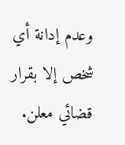وعدم إدانة أي شخص إلا بقرار قضائي معلن.